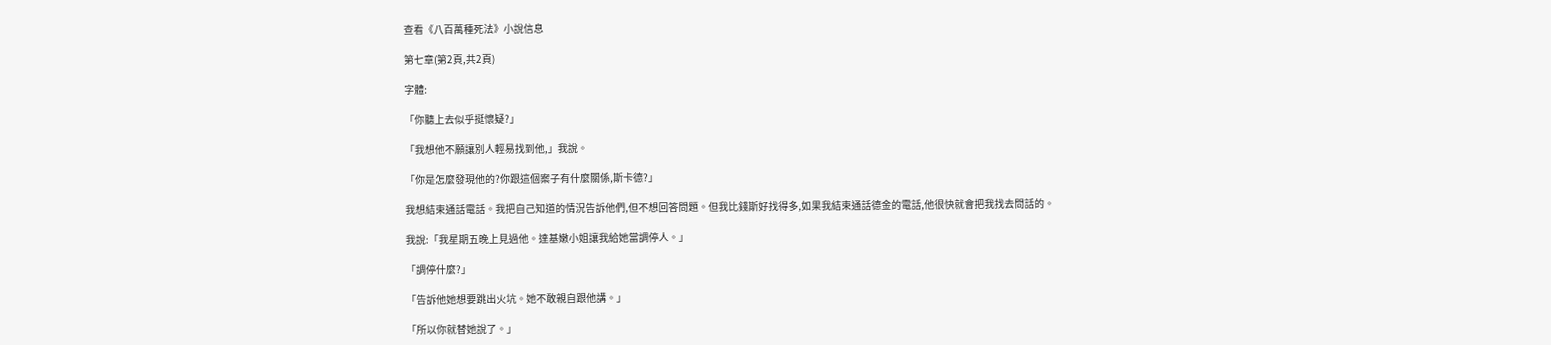查看《八百萬種死法》小說信息

第七章(第2頁,共2頁)

字體:

「你聽上去似乎挺懷疑?」

「我想他不願讓別人輕易找到他,」我說。

「你是怎麼發現他的?你跟這個案子有什麼關係,斯卡德?」

我想結束通話電話。我把自己知道的情況告訴他們,但不想回答問題。但我比錢斯好找得多,如果我結束通話德金的電話,他很快就會把我找去問話的。

我說:「我星期五晚上見過他。達基嫩小姐讓我給她當調停人。」

「調停什麼?」

「告訴他她想要跳出火坑。她不敢親自跟他講。」

「所以你就替她說了。」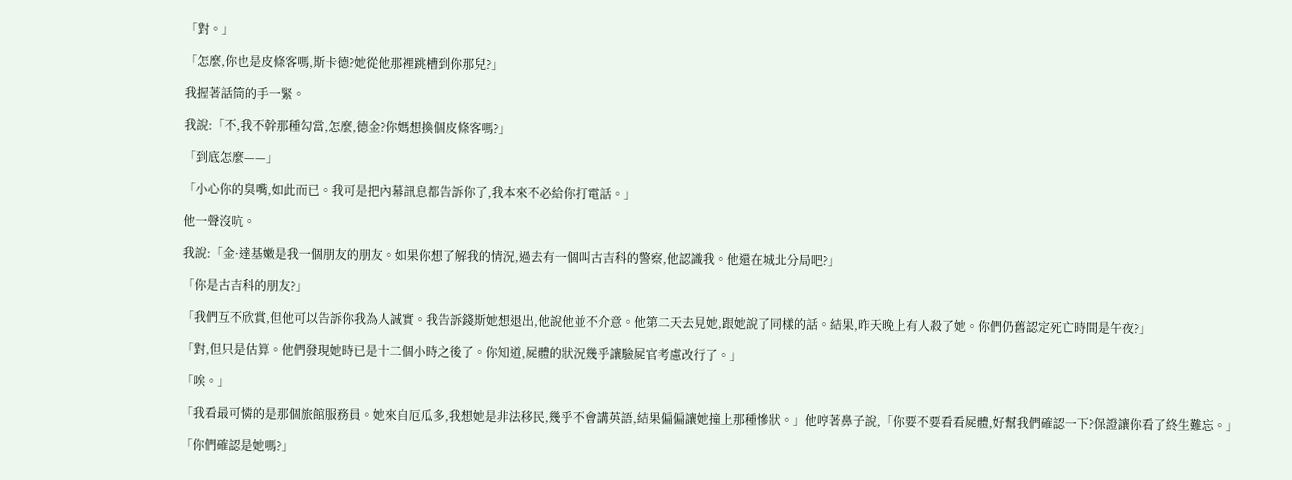「對。」

「怎麼,你也是皮條客嗎,斯卡德?她從他那裡跳槽到你那兒?」

我握著話筒的手一緊。

我說:「不,我不幹那種勾當,怎麼,德金?你媽想換個皮條客嗎?」

「到底怎麼——」

「小心你的臭嘴,如此而已。我可是把內幕訊息都告訴你了,我本來不必給你打電話。」

他一聲沒吭。

我說:「金·達基嫩是我一個朋友的朋友。如果你想了解我的情況,過去有一個叫古吉科的警察,他認識我。他還在城北分局吧?」

「你是古吉科的朋友?」

「我們互不欣賞,但他可以告訴你我為人誠實。我告訴錢斯她想退出,他說他並不介意。他第二天去見她,跟她說了同樣的話。結果,昨天晚上有人殺了她。你們仍舊認定死亡時間是午夜?」

「對,但只是估算。他們發現她時已是十二個小時之後了。你知道,屍體的狀況幾乎讓驗屍官考慮改行了。」

「唉。」

「我看最可憐的是那個旅館服務員。她來自厄瓜多,我想她是非法移民,幾乎不會講英語,結果偏偏讓她撞上那種慘狀。」他哼著鼻子說,「你要不要看看屍體,好幫我們確認一下?保證讓你看了終生難忘。」

「你們確認是她嗎?」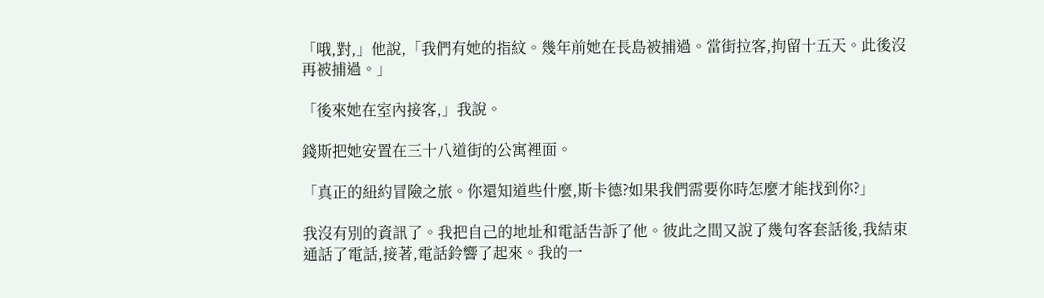「哦,對,」他說,「我們有她的指紋。幾年前她在長島被捕過。當街拉客,拘留十五天。此後沒再被捕過。」

「後來她在室內接客,」我說。

錢斯把她安置在三十八道街的公寓裡面。

「真正的紐約冒險之旅。你還知道些什麼,斯卡德?如果我們需要你時怎麼才能找到你?」

我沒有別的資訊了。我把自己的地址和電話告訴了他。彼此之間又說了幾句客套話後,我結束通話了電話,接著,電話鈴響了起來。我的一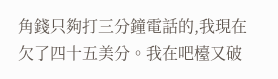角錢只夠打三分鐘電話的,我現在欠了四十五美分。我在吧檯又破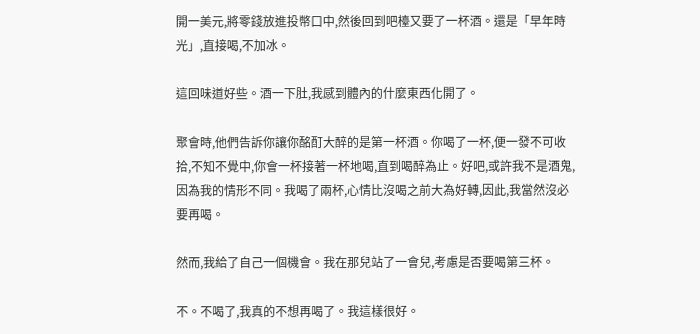開一美元,將零錢放進投幣口中,然後回到吧檯又要了一杯酒。還是「早年時光」,直接喝,不加冰。

這回味道好些。酒一下肚,我感到體內的什麼東西化開了。

聚會時,他們告訴你讓你酩酊大醉的是第一杯酒。你喝了一杯,便一發不可收拾,不知不覺中,你會一杯接著一杯地喝,直到喝醉為止。好吧,或許我不是酒鬼,因為我的情形不同。我喝了兩杯,心情比沒喝之前大為好轉,因此,我當然沒必要再喝。

然而,我給了自己一個機會。我在那兒站了一會兒,考慮是否要喝第三杯。

不。不喝了,我真的不想再喝了。我這樣很好。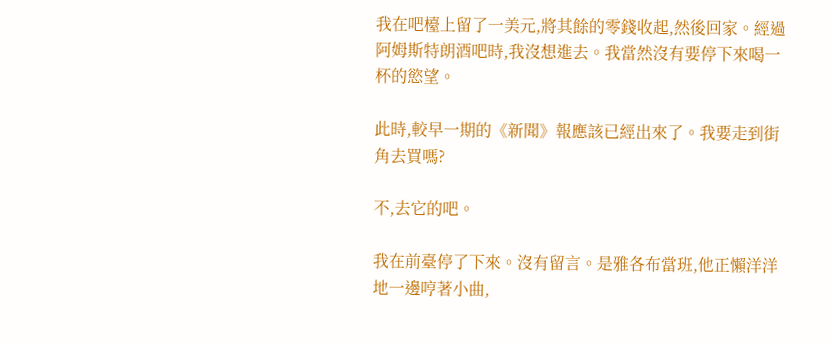我在吧檯上留了一美元,將其餘的零錢收起,然後回家。經過阿姆斯特朗酒吧時,我沒想進去。我當然沒有要停下來喝一杯的慾望。

此時,較早一期的《新聞》報應該已經出來了。我要走到街角去買嗎?

不,去它的吧。

我在前臺停了下來。沒有留言。是雅各布當班,他正懶洋洋地一邊哼著小曲,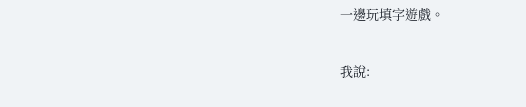一邊玩填字遊戲。

我說: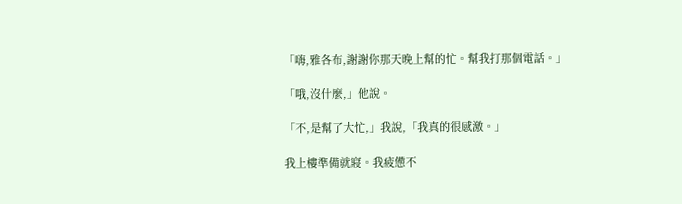「嗨,雅各布,謝謝你那天晚上幫的忙。幫我打那個電話。」

「哦,沒什麼,」他說。

「不,是幫了大忙,」我說,「我真的很感激。」

我上樓準備就寢。我疲憊不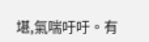堪,氣喘吁吁。有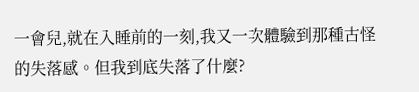一會兒,就在入睡前的一刻,我又一次體驗到那種古怪的失落感。但我到底失落了什麼?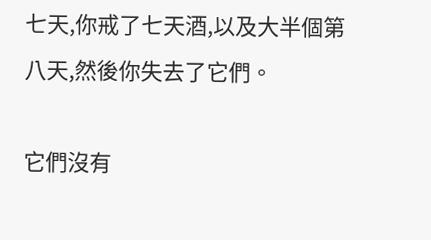七天,你戒了七天酒,以及大半個第八天,然後你失去了它們。

它們沒有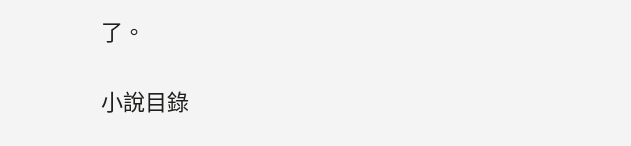了。

小說目錄